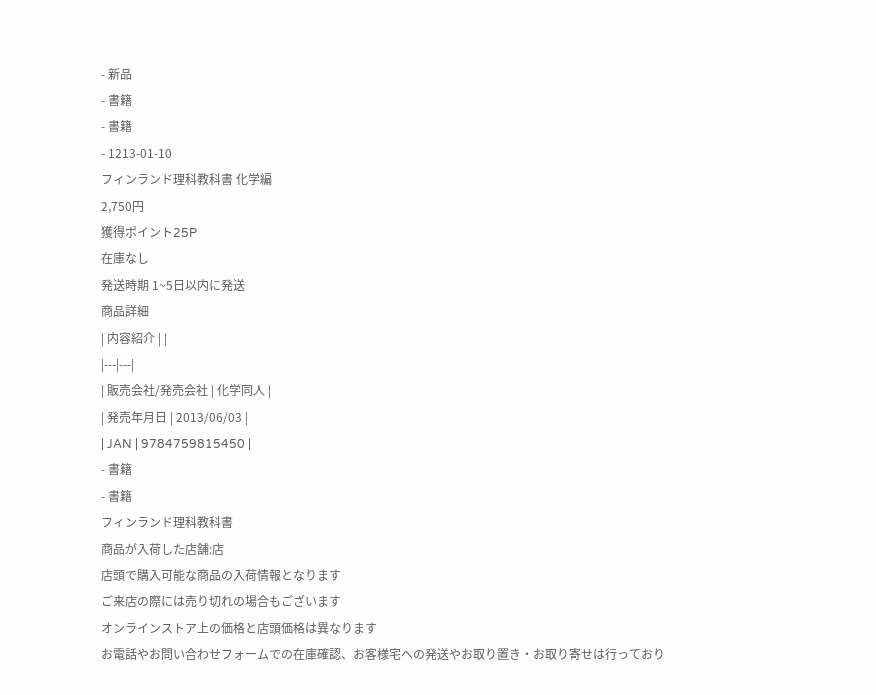- 新品
- 書籍
- 書籍
- 1213-01-10
フィンランド理科教科書 化学編
2,750円
獲得ポイント25P
在庫なし
発送時期 1~5日以内に発送
商品詳細
| 内容紹介 | |
|---|---|
| 販売会社/発売会社 | 化学同人 |
| 発売年月日 | 2013/06/03 |
| JAN | 9784759815450 |
- 書籍
- 書籍
フィンランド理科教科書
商品が入荷した店舗:店
店頭で購入可能な商品の入荷情報となります
ご来店の際には売り切れの場合もございます
オンラインストア上の価格と店頭価格は異なります
お電話やお問い合わせフォームでの在庫確認、お客様宅への発送やお取り置き・お取り寄せは行っており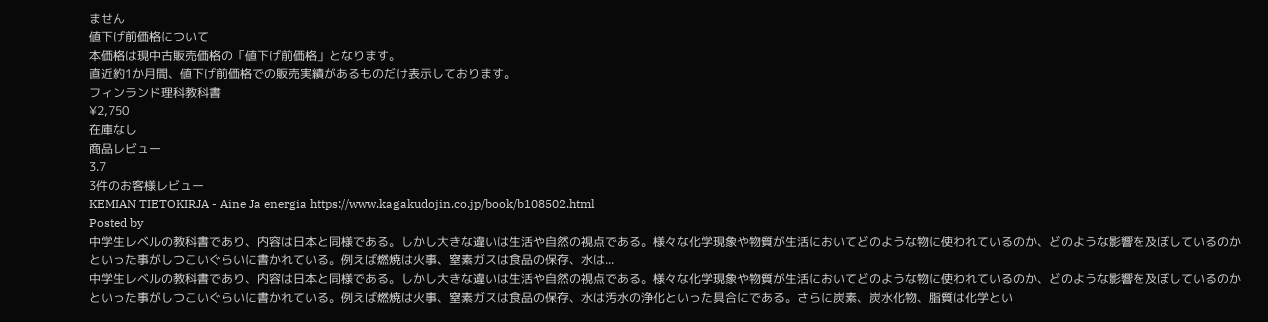ません
値下げ前価格について
本価格は現中古販売価格の「値下げ前価格」となります。
直近約1か月間、値下げ前価格での販売実績があるものだけ表示しております。
フィンランド理科教科書
¥2,750
在庫なし
商品レビュー
3.7
3件のお客様レビュー
KEMIAN TIETOKIRJA - Aine Ja energia https://www.kagakudojin.co.jp/book/b108502.html
Posted by
中学生レベルの教科書であり、内容は日本と同様である。しかし大きな違いは生活や自然の視点である。様々な化学現象や物質が生活においてどのような物に使われているのか、どのような影響を及ぼしているのかといった事がしつこいぐらいに書かれている。例えば燃焼は火事、窒素ガスは食品の保存、水は...
中学生レベルの教科書であり、内容は日本と同様である。しかし大きな違いは生活や自然の視点である。様々な化学現象や物質が生活においてどのような物に使われているのか、どのような影響を及ぼしているのかといった事がしつこいぐらいに書かれている。例えば燃焼は火事、窒素ガスは食品の保存、水は汚水の浄化といった具合にである。さらに炭素、炭水化物、脂質は化学とい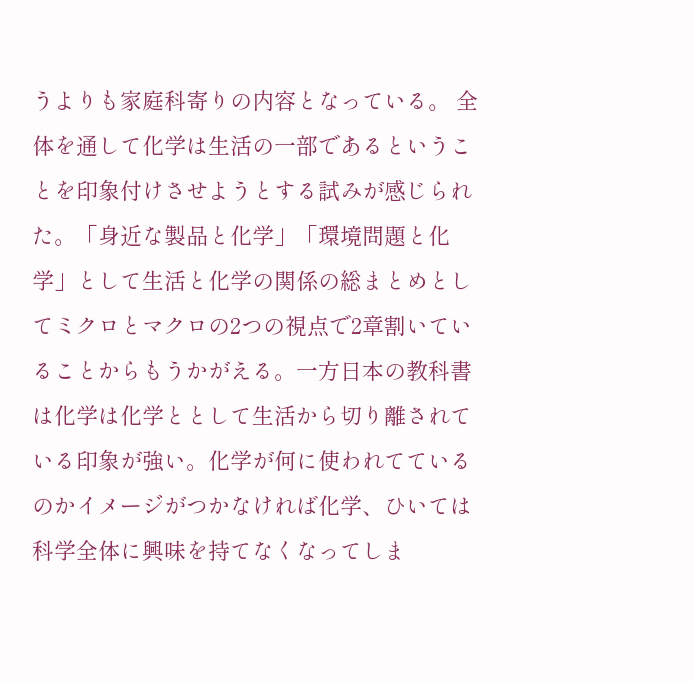うよりも家庭科寄りの内容となっている。 全体を通して化学は生活の一部であるということを印象付けさせようとする試みが感じられた。「身近な製品と化学」「環境問題と化学」として生活と化学の関係の総まとめとしてミクロとマクロの2つの視点で2章割いていることからもうかがえる。一方日本の教科書は化学は化学ととして生活から切り離されている印象が強い。化学が何に使われてているのかイメージがつかなければ化学、ひいては科学全体に興味を持てなくなってしま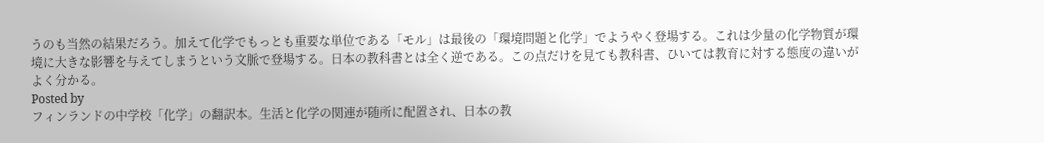うのも当然の結果だろう。加えて化学でもっとも重要な単位である「モル」は最後の「環境問題と化学」でようやく登場する。これは少量の化学物質が環境に大きな影響を与えてしまうという文脈で登場する。日本の教科書とは全く逆である。この点だけを見ても教科書、ひいては教育に対する態度の違いがよく分かる。
Posted by
フィンランドの中学校「化学」の翻訳本。生活と化学の関連が随所に配置され、日本の教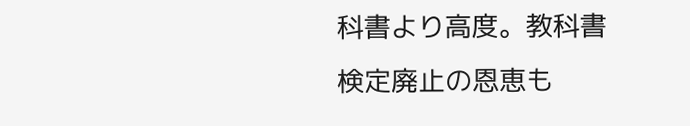科書より高度。教科書検定廃止の恩恵も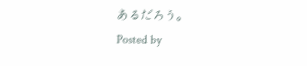あるだろう。
Posted by